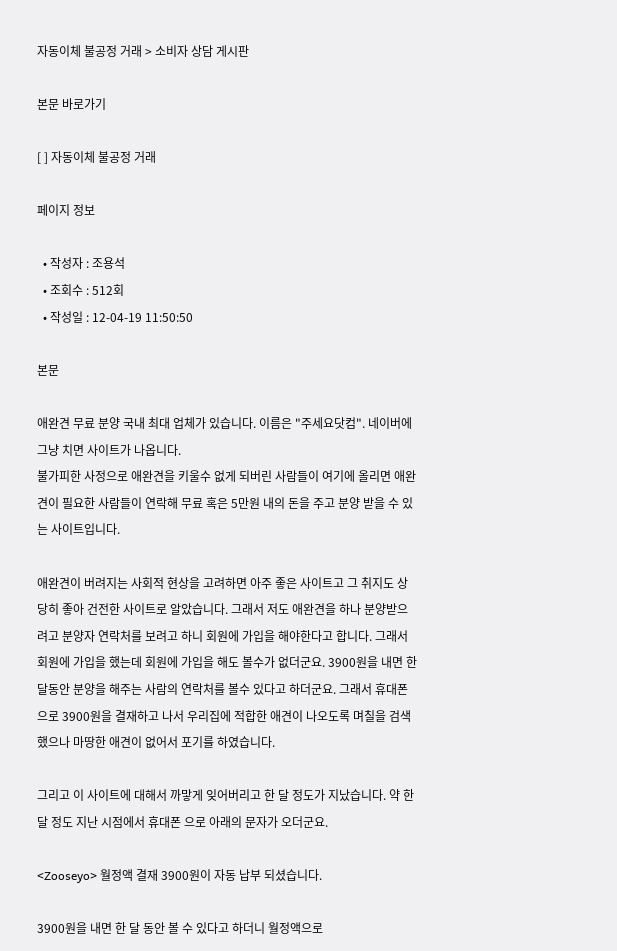자동이체 불공정 거래 > 소비자 상담 게시판

본문 바로가기

[ ] 자동이체 불공정 거래

페이지 정보

  • 작성자 : 조용석
  • 조회수 : 512회
  • 작성일 : 12-04-19 11:50:50

본문

애완견 무료 분양 국내 최대 업체가 있습니다. 이름은 "주세요닷컴". 네이버에 그냥 치면 사이트가 나옵니다.
불가피한 사정으로 애완견을 키울수 없게 되버린 사람들이 여기에 올리면 애완견이 필요한 사람들이 연락해 무료 혹은 5만원 내의 돈을 주고 분양 받을 수 있는 사이트입니다.

애완견이 버려지는 사회적 현상을 고려하면 아주 좋은 사이트고 그 취지도 상당히 좋아 건전한 사이트로 알았습니다. 그래서 저도 애완견을 하나 분양받으려고 분양자 연락처를 보려고 하니 회원에 가입을 해야한다고 합니다. 그래서 회원에 가입을 했는데 회원에 가입을 해도 볼수가 없더군요. 3900원을 내면 한달동안 분양을 해주는 사람의 연락처를 볼수 있다고 하더군요. 그래서 휴대폰으로 3900원을 결재하고 나서 우리집에 적합한 애견이 나오도록 며칠을 검색했으나 마땅한 애견이 없어서 포기를 하였습니다.

그리고 이 사이트에 대해서 까맣게 잊어버리고 한 달 정도가 지났습니다. 약 한달 정도 지난 시점에서 휴대폰 으로 아래의 문자가 오더군요.

<Zooseyo> 월정액 결재 3900원이 자동 납부 되셨습니다.

3900원을 내면 한 달 동안 볼 수 있다고 하더니 월정액으로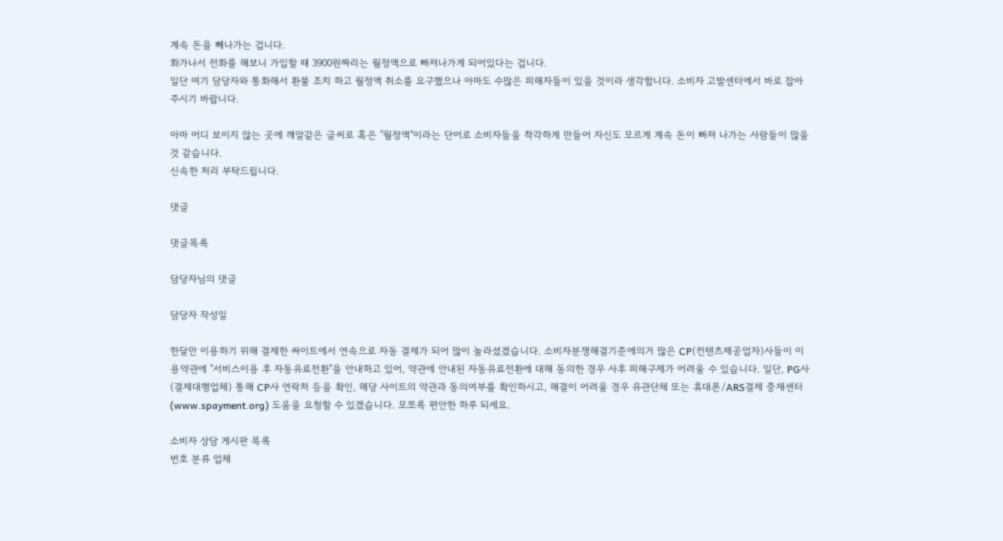계속 돈을 빼나가는 겁니다.
화가나서 전화를 해보니 가입할 때 3900원짜리는 월정액으로 빠져나가게 되어있다는 겁니다.
일단 여기 담당자와 통화해서 환불 조치 하고 월정액 취소를 요구했으나 아마도 수많은 피해자들이 있을 것이라 생각합니다. 소비자 고발센터에서 바로 잡아주시기 바랍니다.

아마 어디 보이지 않는 곳에 깨알같은 글씨로 혹은 "월정액"이라는 단어로 소비자들을 착각하게 만들어 자신도 모르게 계속 돈이 빠져 나가는 사람들이 많을 것 같습니다.
신속한 처리 부탁드립니다.

댓글

댓글목록

담당자님의 댓글

담당자 작성일

한달만 이용하기 위해 결제한 싸이트에서 연속으로 자동 결제가 되어 많이 놀라셨겠습니다. 소비자분쟁해결기준에의거 많은 CP(컨텐츠제공업자)사들이 이용약관에 "서비스이용 후 자동유료전환"을 안내하고 있어, 약관에 안내된 자동유료전환에 대해 동의한 경우 사후 피해구제가 어려울 수 있습니다. 일단, PG사(결제대행업체) 통해 CP사 연락처 등을 확인, 해당 사이트의 약관과 동의여부를 확인하시고, 해결이 어려울 경우 유관단체 또는 휴대폰/ARS결제 중재센터(www.spayment.org) 도움을 요청할 수 있겠습니다. 모쪼록 편안한 하루 되세요.

소비자 상담 게시판 목록
번호 분류 업체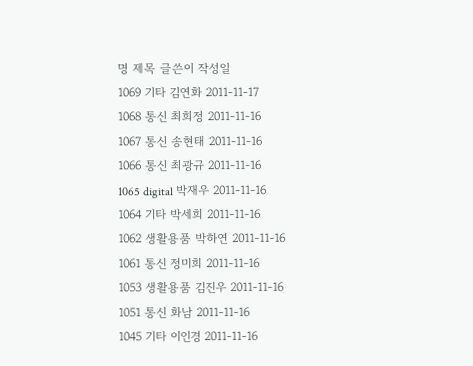명 제목 글쓴이 작성일
1069 기타 김연화 2011-11-17
1068 통신 최희정 2011-11-16
1067 통신 송현태 2011-11-16
1066 통신 최광규 2011-11-16
1065 digital 박재우 2011-11-16
1064 기타 박세희 2011-11-16
1062 생활용품 박하연 2011-11-16
1061 통신 정미희 2011-11-16
1053 생활용품 김진우 2011-11-16
1051 통신 화남 2011-11-16
1045 기타 이인경 2011-11-16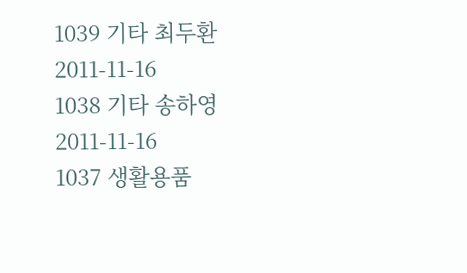1039 기타 최두환 2011-11-16
1038 기타 송하영 2011-11-16
1037 생활용품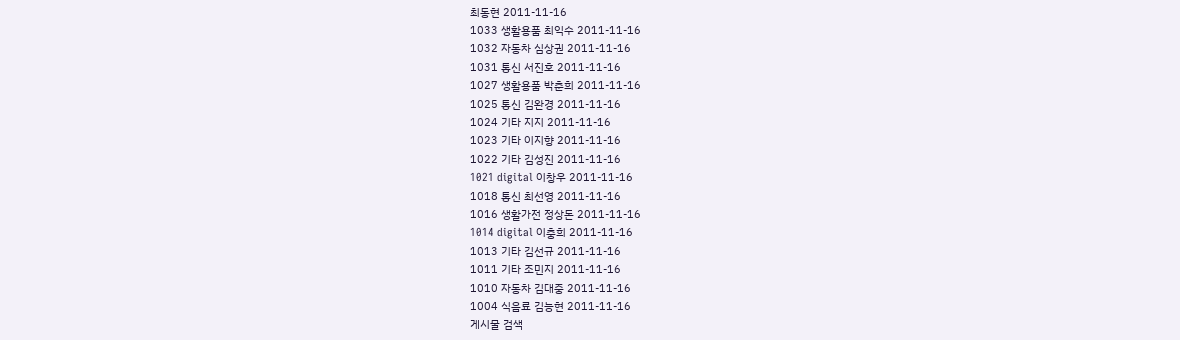최동현 2011-11-16
1033 생활용품 최익수 2011-11-16
1032 자동차 심상권 2011-11-16
1031 통신 서진호 2011-11-16
1027 생활용품 박춘희 2011-11-16
1025 통신 김완경 2011-11-16
1024 기타 지지 2011-11-16
1023 기타 이지향 2011-11-16
1022 기타 김성진 2011-11-16
1021 digital 이창우 2011-11-16
1018 통신 최선영 2011-11-16
1016 생활가전 정상돈 2011-11-16
1014 digital 이충희 2011-11-16
1013 기타 김선규 2011-11-16
1011 기타 조민지 2011-11-16
1010 자동차 김대중 2011-11-16
1004 식음료 김능현 2011-11-16
게시물 검색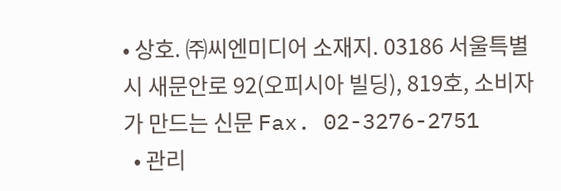• 상호. ㈜씨엔미디어 소재지. 03186 서울특별시 새문안로 92(오피시아 빌딩), 819호, 소비자가 만드는 신문 Fax. 02-3276-2751
  • 관리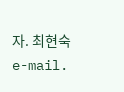자. 최현숙 e-mail.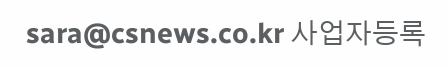sara@csnews.co.kr 사업자등록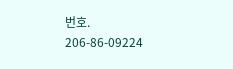번호. 206-86-09224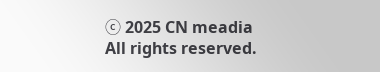ⓒ 2025 CN meadia All rights reserved.